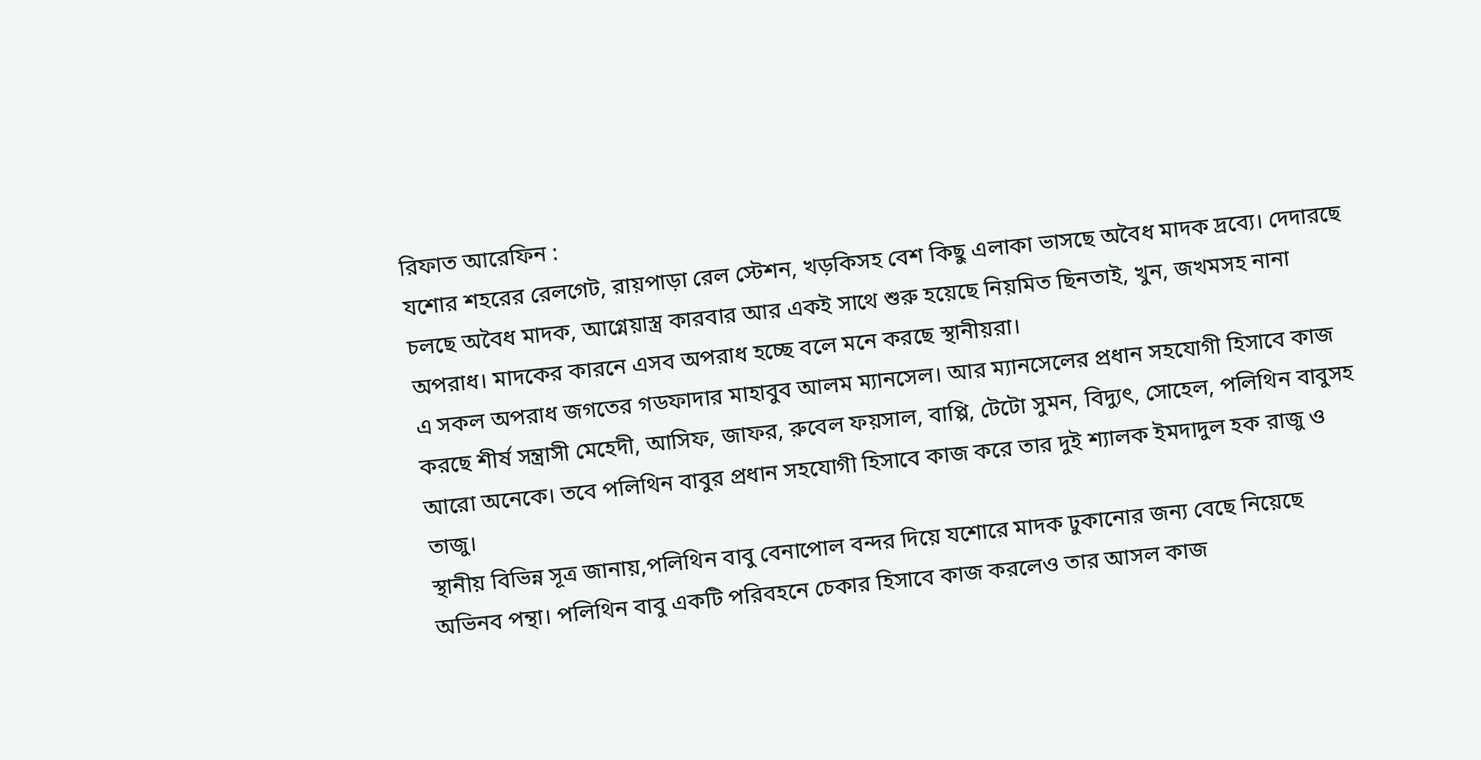রিফাত আরেফিন :
যশোর শহরের রেলগেট, রায়পাড়া রেল স্টেশন, খড়কিসহ বেশ কিছু এলাকা ভাসছে অবৈধ মাদক দ্রব্যে। দেদারছে চলছে অবৈধ মাদক, আগ্নেয়াস্ত্র কারবার আর একই সাথে শুরু হয়েছে নিয়মিত ছিনতাই, খুন, জখমসহ নানা অপরাধ। মাদকের কারনে এসব অপরাধ হচ্ছে বলে মনে করছে স্থানীয়রা।
এ সকল অপরাধ জগতের গডফাদার মাহাবুব আলম ম্যানসেল। আর ম্যানসেলের প্রধান সহযোগী হিসাবে কাজ করছে শীর্ষ সন্ত্রাসী মেহেদী, আসিফ, জাফর, রুবেল ফয়সাল, বাপ্পি, টেটো সুমন, বিদ্যুৎ, সোহেল, পলিথিন বাবুসহ আরো অনেকে। তবে পলিথিন বাবুর প্রধান সহযোগী হিসাবে কাজ করে তার দুই শ্যালক ইমদাদুল হক রাজু ও তাজু।
স্থানীয় বিভিন্ন সূত্র জানায়,পলিথিন বাবু বেনাপোল বন্দর দিয়ে যশোরে মাদক ঢুকানোর জন্য বেছে নিয়েছে অভিনব পন্থা। পলিথিন বাবু একটি পরিবহনে চেকার হিসাবে কাজ করলেও তার আসল কাজ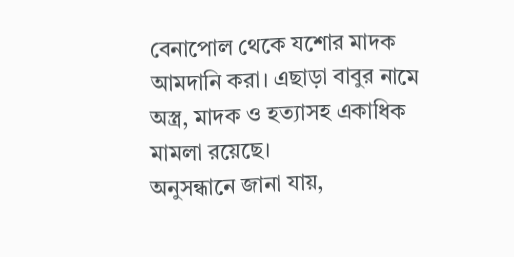বেনাপোল থেকে যশোর মাদক আমদানি করা। এছাড়া বাবুর নামে অস্ত্র, মাদক ও হত্যাসহ একাধিক মামলা রয়েছে।
অনুসন্ধানে জানা যায়,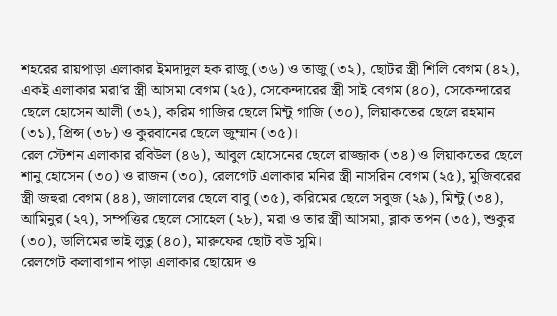শহরের রায়পাড়া এলাকার ইমদাদুল হক রাজু (৩৬) ও তাজু (৩২), ছোটর স্ত্রী শিলি বেগম (৪২), একই এলাকার মরা‘র স্ত্রী আসমা বেগম (২৫), সেকেন্দারের স্ত্রী সাই বেগম (৪০), সেকেন্দারের ছেলে হোসেন আলী (৩২), করিম গাজির ছেলে মিন্টু গাজি (৩০), লিয়াকতের ছেলে রহমান (৩১), প্রিন্স (৩৮) ও কুরবানের ছেলে জুম্মান (৩৫)।
রেল স্টেশন এলাকার রবিউল (৪৬), আবুল হোসেনের ছেলে রাজ্জাক (৩৪) ও লিয়াকতের ছেলে শানু হোসেন (৩০) ও রাজন (৩০), রেলগেট এলাকার মনির স্ত্রী নাসরিন বেগম (২৫), মুজিবরের স্ত্রী জহুরা বেগম (৪৪), জালালের ছেলে বাবু (৩৫), করিমের ছেলে সবুজ (২৯), মিন্টু (৩৪), আমিনুর (২৭), সম্পত্তির ছেলে সোহেল (২৮), মরা ও তার স্ত্রী আসমা, ব্লাক তপন (৩৫), শুকুর (৩০), ডালিমের ভাই লুতু (৪০), মারুফের ছোট বউ সুমি।
রেলগেট কলাবাগান পাড়া এলাকার ছোয়েদ ও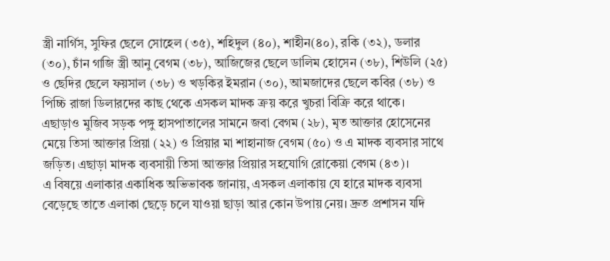স্ত্রী নার্গিস, সুফির ছেলে সোহেল (৩৫), শহিদুল (৪০), শাহীন(৪০), রকি (৩২), ডলার (৩০), চাঁন গাজি স্ত্রী আনু বেগম (৩৮), আজিজের ছেলে ডালিম হোসেন (৩৮), শিউলি (২৫) ও ছেদির ছেলে ফয়সাল (৩৮) ও খড়কির ইমরান (৩০), আমজাদের ছেলে কবির (৩৮) ও পিচ্চি রাজা ডিলারদের কাছ থেকে এসকল মাদক ক্রয় করে খুচরা বিক্রি করে থাকে।
এছাড়াও মুজিব সড়ক পঙ্গু হাসপাতালের সামনে জবা বেগম (২৮), মৃত আক্তার হোসেনের মেয়ে তিসা আক্তার প্রিয়া (২২) ও প্রিয়ার মা শাহানাজ বেগম (৫০) ও এ মাদক ব্যবসার সাথে জড়িত। এছাড়া মাদক ব্যবসায়ী তিসা আক্তার প্রিয়ার সহযোগি রোকেয়া বেগম (৪৩)।
এ বিষয়ে এলাকার একাধিক অভিভাবক জানায়, এসকল এলাকায় যে হারে মাদক ব্যবসা বেড়েছে তাতে এলাকা ছেড়ে চলে যাওয়া ছাড়া আর কোন উপায় নেয়। দ্রুত প্রশাসন যদি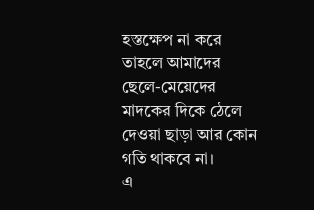হস্তক্ষেপ না করে তাহলে আমাদের ছেলে-মেয়েদের মাদকের দিকে ঠেলে দেওয়া ছাড়া আর কোন গতি থাকবে না।
এ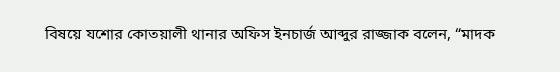বিষয়ে যশোর কোতয়ালী থানার অফিস ইনচার্জ আব্দুর রাজ্জাক বলেন, “মাদক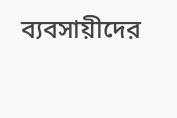ব্যবসায়ীদের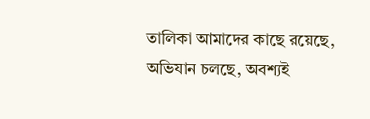তালিকা আমাদের কাছে রয়েছে, অভিযান চলছে, অবশ্যই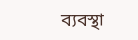ব্যবস্থা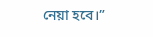নেয়া হবে।”